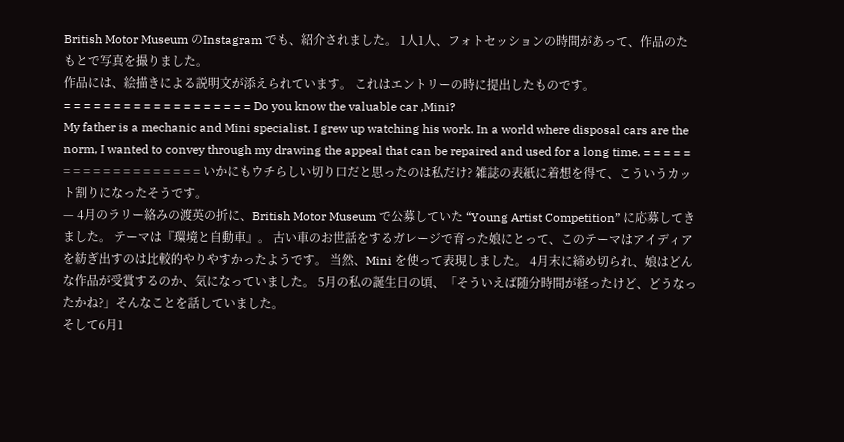British Motor Museum のInstagram でも、紹介されました。 1人1人、フォトセッションの時間があって、作品のたもとで写真を撮りました。
作品には、絵描きによる説明文が添えられています。 これはエントリーの時に提出したものです。
= = = = = = = = = = = = = = = = = = = Do you know the valuable car ,Mini?
My father is a mechanic and Mini specialist. I grew up watching his work. In a world where disposal cars are the norm, I wanted to convey through my drawing the appeal that can be repaired and used for a long time. = = = = = = = = = = = = = = = = = = = いかにもウチらしい切り口だと思ったのは私だけ? 雑誌の表紙に着想を得て、こういうカット割りになったそうです。
— 4月のラリー絡みの渡英の折に、British Motor Museum で公募していた “Young Artist Competition” に応募してきました。 テーマは『環境と自動車』。 古い車のお世話をするガレージで育った娘にとって、このテーマはアイディアを紡ぎ出すのは比較的やりやすかったようです。 当然、Mini を使って表現しました。 4月末に締め切られ、娘はどんな作品が受賞するのか、気になっていました。 5月の私の誕生日の頃、「そういえば随分時間が経ったけど、どうなったかね?」そんなことを話していました。
そして6月1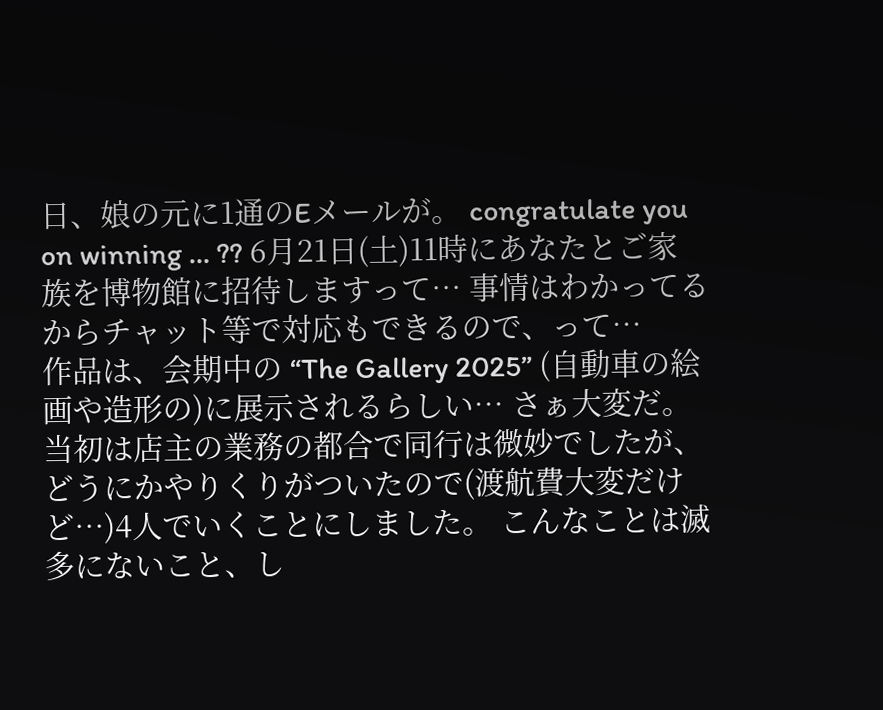日、娘の元に1通のEメールが。 congratulate you on winning … ?? 6月21日(土)11時にあなたとご家族を博物館に招待しますって… 事情はわかってるからチャット等で対応もできるので、って…
作品は、会期中の “The Gallery 2025” (自動車の絵画や造形の)に展示されるらしい… さぁ大変だ。 当初は店主の業務の都合で同行は微妙でしたが、どうにかやりくりがついたので(渡航費大変だけど…)4人でいくことにしました。 こんなことは滅多にないこと、し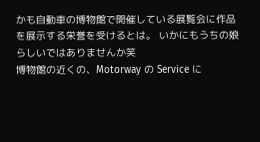かも自動車の博物館で開催している展覧会に作品を展示する栄誉を受けるとは。 いかにもうちの娘らしいではありませんか笑
博物館の近くの、Motorway の Service に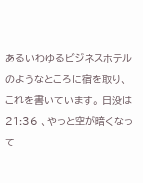あるいわゆるビジネスホテルのようなところに宿を取り、これを書いています。 日没は 21:36 、やっと空が暗くなって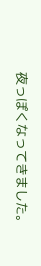夜っぽくなってきました。